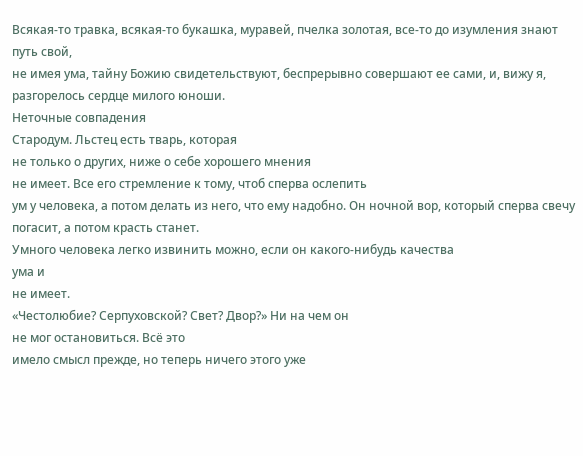Всякая-то травка, всякая-то букашка, муравей, пчелка золотая, все-то до изумления знают путь свой,
не имея ума, тайну Божию свидетельствуют, беспрерывно совершают ее сами, и, вижу я, разгорелось сердце милого юноши.
Неточные совпадения
Стародум. Льстец есть тварь, которая
не только о других, ниже о себе хорошего мнения
не имеет. Все его стремление к тому, чтоб сперва ослепить
ум у человека, а потом делать из него, что ему надобно. Он ночной вор, который сперва свечу погасит, а потом красть станет.
Умного человека легко извинить можно, если он какого-нибудь качества
ума и
не имеет.
«Честолюбие? Серпуховской? Свет? Двор?» Ни на чем он
не мог остановиться. Всё это
имело смысл прежде, но теперь ничего этого уже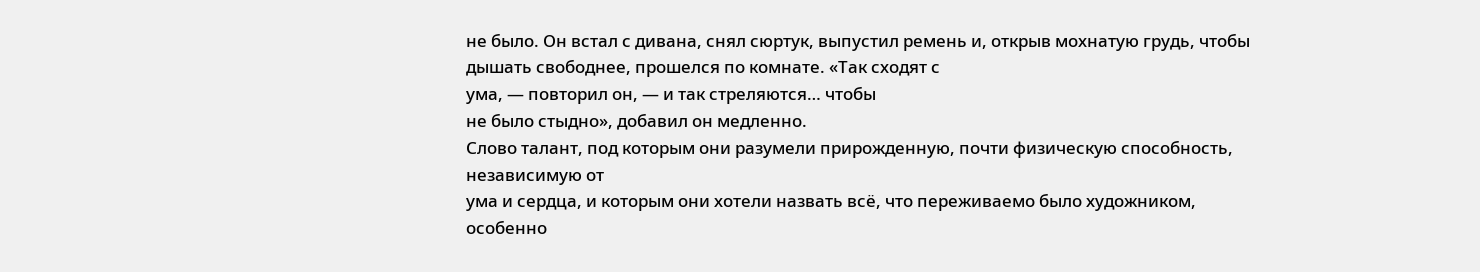не было. Он встал с дивана, снял сюртук, выпустил ремень и, открыв мохнатую грудь, чтобы дышать свободнее, прошелся по комнате. «Так сходят с
ума, — повторил он, — и так стреляются… чтобы
не было стыдно», добавил он медленно.
Слово талант, под которым они разумели прирожденную, почти физическую способность, независимую от
ума и сердца, и которым они хотели назвать всё, что переживаемо было художником, особенно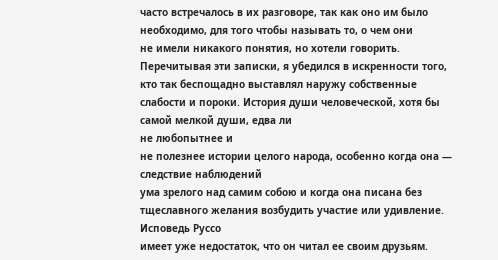часто встречалось в их разговоре, так как оно им было необходимо, для того чтобы называть то, о чем они
не имели никакого понятия, но хотели говорить.
Перечитывая эти записки, я убедился в искренности того, кто так беспощадно выставлял наружу собственные слабости и пороки. История души человеческой, хотя бы самой мелкой души, едва ли
не любопытнее и
не полезнее истории целого народа, особенно когда она — следствие наблюдений
ума зрелого над самим собою и когда она писана без тщеславного желания возбудить участие или удивление. Исповедь Руссо
имеет уже недостаток, что он читал ее своим друзьям.